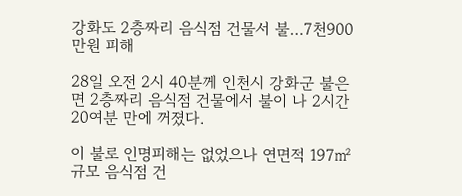강화도 2층짜리 음식점 건물서 불…7천900만원 피해

28일 오전 2시 40분께 인천시 강화군 불은면 2층짜리 음식점 건물에서 불이 나 2시간 20여분 만에 꺼졌다.

이 불로 인명피해는 없었으나 연면적 197㎡ 규모 음식점 건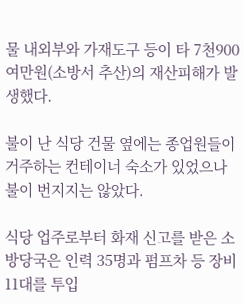물 내외부와 가재도구 등이 타 7천900여만원(소방서 추산)의 재산피해가 발생했다.

불이 난 식당 건물 옆에는 종업원들이 거주하는 컨테이너 숙소가 있었으나 불이 번지지는 않았다.

식당 업주로부터 화재 신고를 받은 소방당국은 인력 35명과 펌프차 등 장비 11대를 투입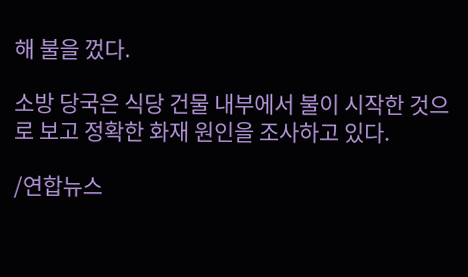해 불을 껐다.

소방 당국은 식당 건물 내부에서 불이 시작한 것으로 보고 정확한 화재 원인을 조사하고 있다.

/연합뉴스